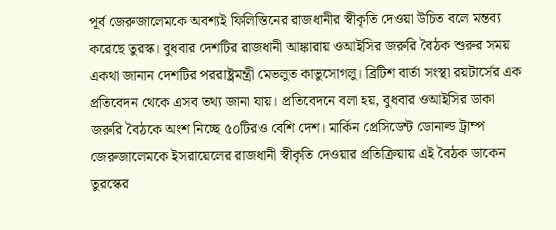পূর্ব জেরুজালেমকে অবশ্যই ফিলিস্তিনের রাজধানীর স্বীকৃতি দেওয়া উচিত বলে মন্তব্য করেছে তুরস্ক। বুধবার দেশটির রাজধানী আঙ্কারায় ওআইসির জরুরি বৈঠক শুরুর সময় একথা জানান দেশটির পররাষ্ট্রমন্ত্রী মেভলুত কাভুসোগলু। ব্রিটিশ বার্তা সংস্থা রয়টার্সের এক প্রতিবেদন থেকে এসব তথ্য জানা যায়। প্রতিবেদনে বলা হয়, বুধবার ওআইসির ডাকা জরুরি বৈঠকে অংশ নিচ্ছে ৫০টিরও বেশি দেশ। মার্কিন প্রেসিডেন্ট ডোনাল্ড ট্রাম্প জেরুজালেমকে ইসরায়েলের রাজধানী স্বীকৃতি দেওয়ার প্রতিক্রিয়ায় এই বৈঠক ডাকেন তুরস্কের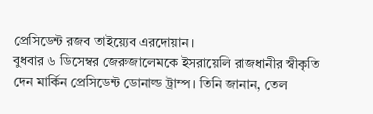প্রেসিডেন্ট রজব তাইয়্যেব এরদোয়ান।
বুধবার ৬ ডিসেম্বর জেরুজালেমকে ইসরায়েলি রাজধানীর স্বীকৃতি দেন মার্কিন প্রেসিডেন্ট ডোনাল্ড ট্রাম্প। তিনি জানান, তেল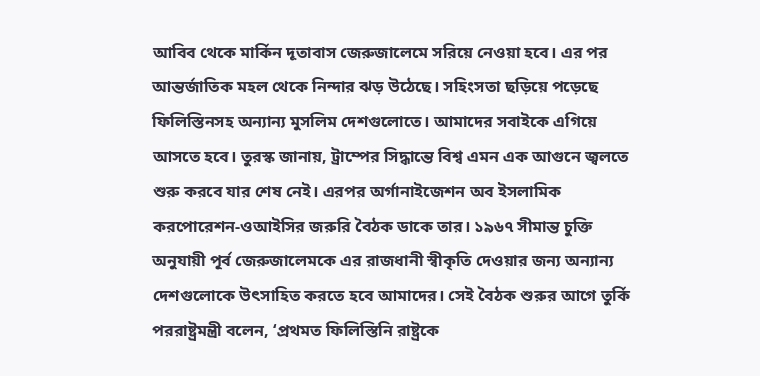আবিব থেকে মার্কিন দূতাবাস জেরুজালেমে সরিয়ে নেওয়া হবে। এর পর আন্তর্জাতিক মহল থেকে নিন্দার ঝড় উঠেছে। সহিংসতা ছড়িয়ে পড়েছে ফিলিস্তিনসহ অন্যান্য মুসলিম দেশগুলোতে। আমাদের সবাইকে এগিয়ে আসতে হবে। তুরস্ক জানায়, ট্রাম্পের সিদ্ধান্তে বিশ্ব এমন এক আগুনে জ্বলতে শুরু করবে যার শেষ নেই। এরপর অর্গানাইজেশন অব ইসলামিক করপোরেশন-ওআইসির জরুরি বৈঠক ডাকে তার। ১৯৬৭ সীমান্ত চুক্তি অনুযায়ী পূর্ব জেরুজালেমকে এর রাজধানী স্বীকৃতি দেওয়ার জন্য অন্যান্য দেশগুলোকে উৎসাহিত করতে হবে আমাদের। সেই বৈঠক শুরুর আগে তুর্কি পররাষ্ট্রমন্ত্রী বলেন, ‘প্রথমত ফিলিস্তিনি রাষ্ট্রকে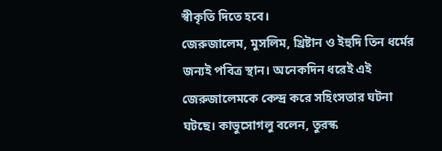স্বীকৃতি দিতে হবে।
জেরুজালেম, মুসলিম, খ্রিষ্টান ও ইহুদি তিন ধর্মের জন্যই পবিত্র স্থান। অনেকদিন ধরেই এই জেরুজালেমকে কেন্দ্র করে সহিংসতার ঘটনা ঘটছে। কাভুসোগলু বলেন, তুরস্ক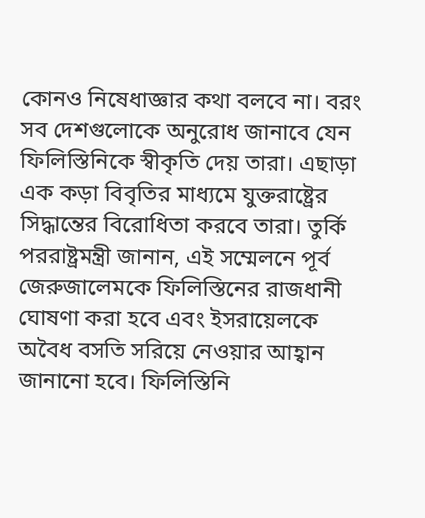কোনও নিষেধাজ্ঞার কথা বলবে না। বরং সব দেশগুলোকে অনুরোধ জানাবে যেন ফিলিস্তিনিকে স্বীকৃতি দেয় তারা। এছাড়া এক কড়া বিবৃতির মাধ্যমে যুক্তরাষ্ট্রের সিদ্ধান্তের বিরোধিতা করবে তারা। তুর্কি পররাষ্ট্রমন্ত্রী জানান, এই সম্মেলনে পূর্ব জেরুজালেমকে ফিলিস্তিনের রাজধানী ঘোষণা করা হবে এবং ইসরায়েলকে অবৈধ বসতি সরিয়ে নেওয়ার আহ্বান জানানো হবে। ফিলিস্তিনি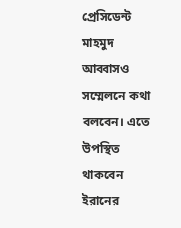প্রেসিডেন্ট মাহমুদ আব্বাসও সম্মেলনে কথা বলবেন। এতে উপস্থিত থাকবেন ইরানের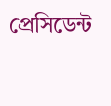প্রেসিডেন্ট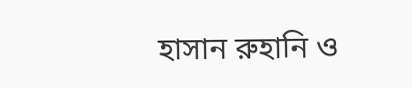হাসান রুহানি ও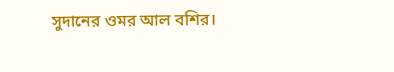সুদানের ওমর আল বশির।